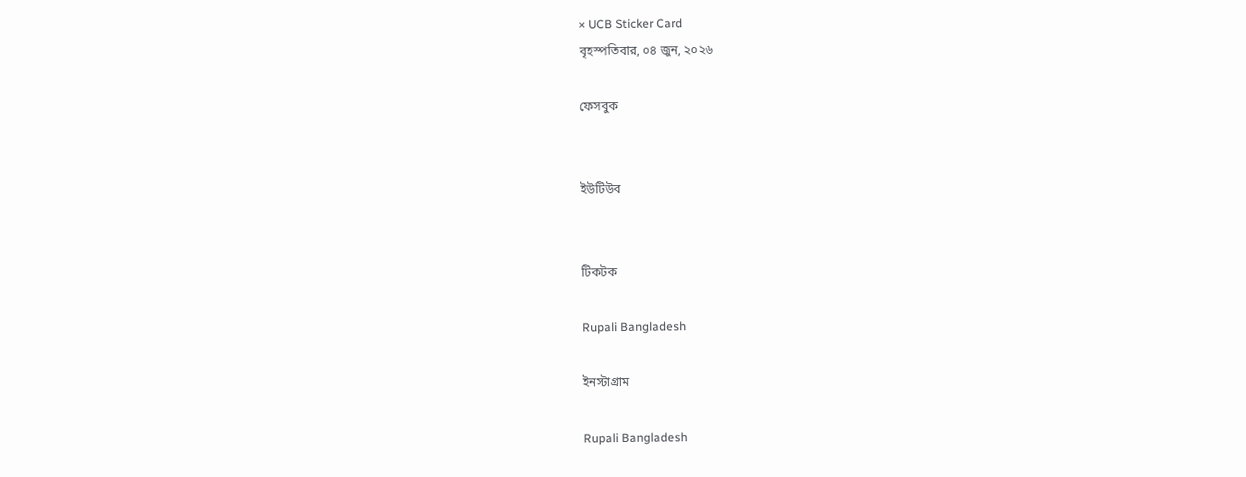× UCB Sticker Card
বৃহস্পতিবার, ০৪ জুন, ২০২৬

ফেসবুক


ইউটিউব


টিকটক

Rupali Bangladesh

ইনস্টাগ্রাম

Rupali Bangladesh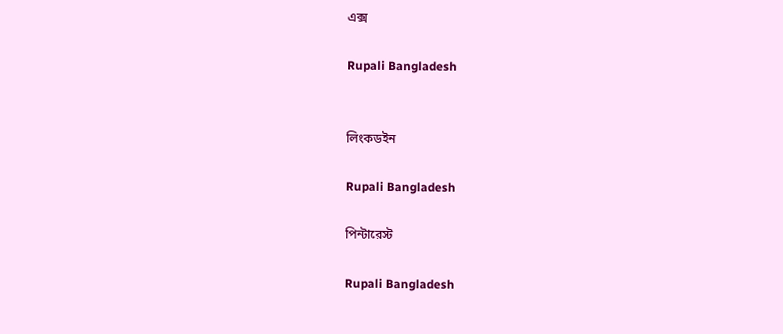এক্স

Rupali Bangladesh


লিংকডইন

Rupali Bangladesh

পিন্টারেস্ট

Rupali Bangladesh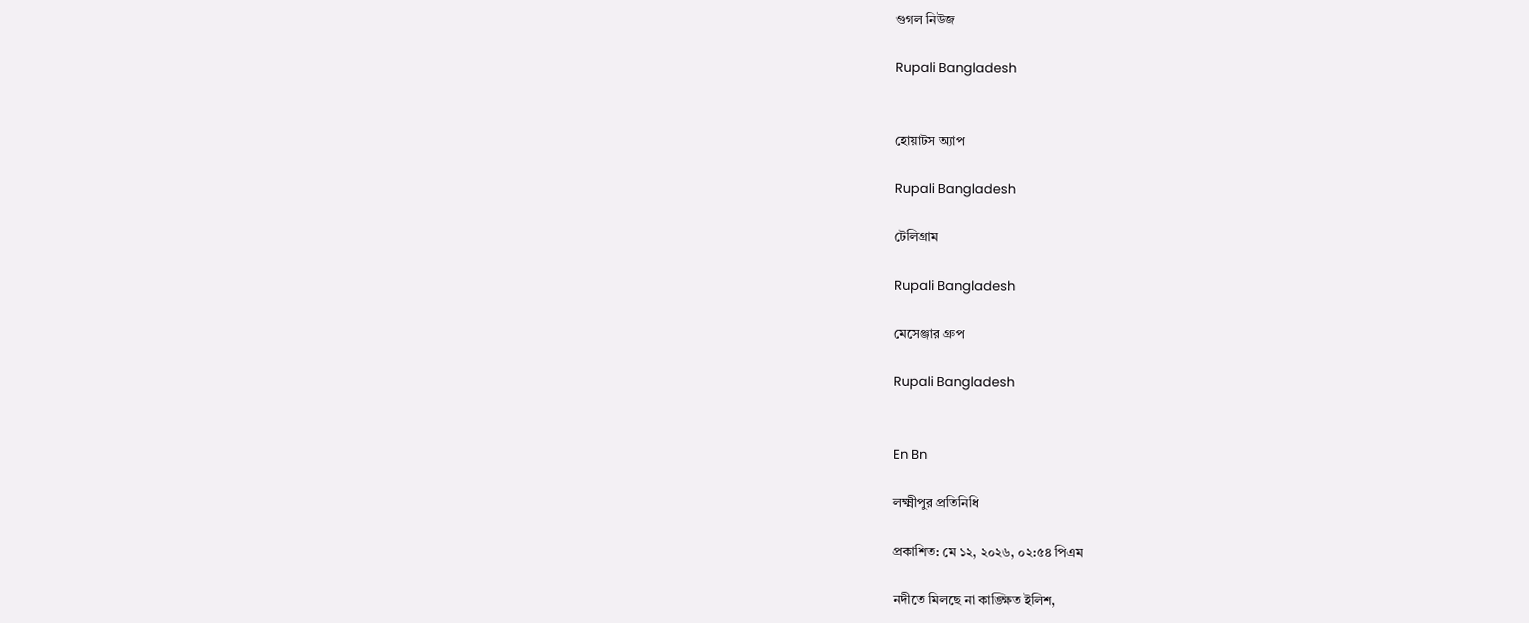গুগল নিউজ

Rupali Bangladesh


হোয়াটস অ্যাপ

Rupali Bangladesh

টেলিগ্রাম

Rupali Bangladesh

মেসেঞ্জার গ্রুপ

Rupali Bangladesh


En Bn

লক্ষ্মীপুর প্রতিনিধি

প্রকাশিত: মে ১২, ২০২৬, ০২:৫৪ পিএম

নদীতে মিলছে না কাঙ্ক্ষিত ইলিশ,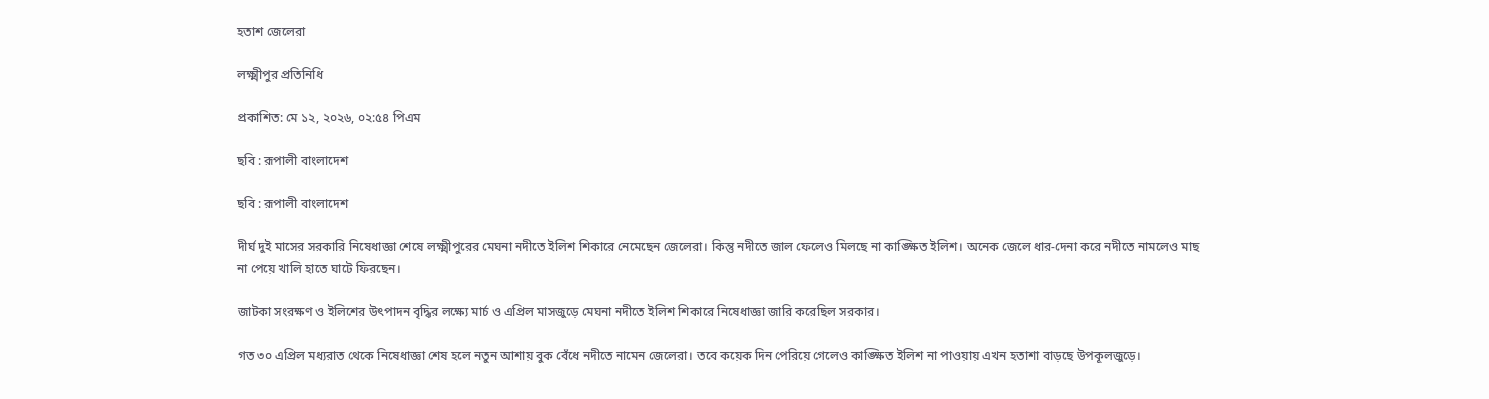হতাশ জেলেরা

লক্ষ্মীপুর প্রতিনিধি

প্রকাশিত: মে ১২, ২০২৬, ০২:৫৪ পিএম

ছবি : রূপালী বাংলাদেশ

ছবি : রূপালী বাংলাদেশ

দীর্ঘ দুই মাসের সরকারি নিষেধাজ্ঞা শেষে লক্ষ্মীপুরের মেঘনা নদীতে ইলিশ শিকারে নেমেছেন জেলেরা। কিন্তু নদীতে জাল ফেলেও মিলছে না কাঙ্ক্ষিত ইলিশ। অনেক জেলে ধার-দেনা করে নদীতে নামলেও মাছ না পেয়ে খালি হাতে ঘাটে ফিরছেন।

জাটকা সংরক্ষণ ও ইলিশের উৎপাদন বৃদ্ধির লক্ষ্যে মার্চ ও এপ্রিল মাসজুড়ে মেঘনা নদীতে ইলিশ শিকারে নিষেধাজ্ঞা জারি করেছিল সরকার।

গত ৩০ এপ্রিল মধ্যরাত থেকে নিষেধাজ্ঞা শেষ হলে নতুন আশায় বুক বেঁধে নদীতে নামেন জেলেরা। তবে কয়েক দিন পেরিয়ে গেলেও কাঙ্ক্ষিত ইলিশ না পাওয়ায় এখন হতাশা বাড়ছে উপকূলজুড়ে।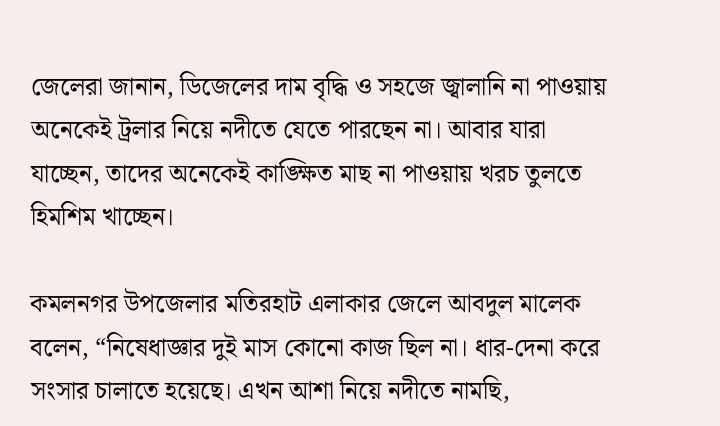জেলেরা জানান, ডিজেলের দাম বৃদ্ধি ও সহজে জ্বালানি না পাওয়ায় অনেকেই ট্রলার নিয়ে নদীতে যেতে পারছেন না। আবার যারা যাচ্ছেন, তাদের অনেকেই কাঙ্ক্ষিত মাছ না পাওয়ায় খরচ তুলতে হিমশিম খাচ্ছেন।

কমলনগর উপজেলার মতিরহাট এলাকার জেলে আবদুল মালেক বলেন, “নিষেধাজ্ঞার দুই মাস কোনো কাজ ছিল না। ধার-দেনা করে সংসার চালাতে হয়েছে। এখন আশা নিয়ে নদীতে নামছি,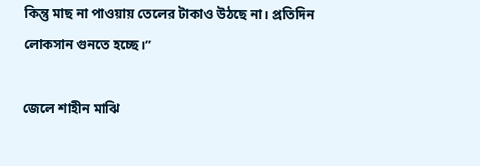কিন্তু মাছ না পাওয়ায় তেলের টাকাও উঠছে না। প্রতিদিন লোকসান গুনতে হচ্ছে।”

জেলে শাহীন মাঝি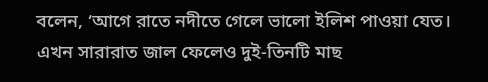বলেন, ‘আগে রাতে নদীতে গেলে ভালো ইলিশ পাওয়া যেত। এখন সারারাত জাল ফেলেও দুই-তিনটি মাছ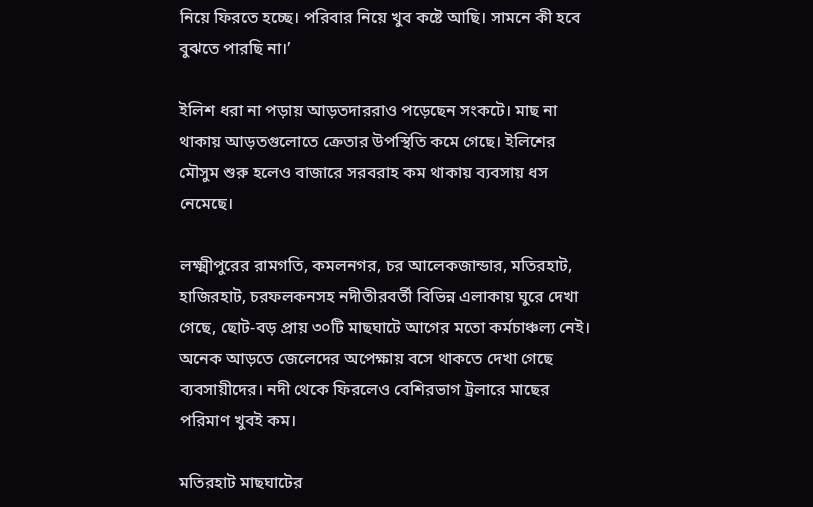নিয়ে ফিরতে হচ্ছে। পরিবার নিয়ে খুব কষ্টে আছি। সামনে কী হবে বুঝতে পারছি না।’

ইলিশ ধরা না পড়ায় আড়তদাররাও পড়েছেন সংকটে। মাছ না থাকায় আড়তগুলোতে ক্রেতার উপস্থিতি কমে গেছে। ইলিশের মৌসুম শুরু হলেও বাজারে সরবরাহ কম থাকায় ব্যবসায় ধস নেমেছে।

লক্ষ্মীপুরের রামগতি, কমলনগর, চর আলেকজান্ডার, মতিরহাট, হাজিরহাট, চরফলকনসহ নদীতীরবর্তী বিভিন্ন এলাকায় ঘুরে দেখা গেছে, ছোট-বড় প্রায় ৩০টি মাছঘাটে আগের মতো কর্মচাঞ্চল্য নেই। অনেক আড়তে জেলেদের অপেক্ষায় বসে থাকতে দেখা গেছে ব্যবসায়ীদের। নদী থেকে ফিরলেও বেশিরভাগ ট্রলারে মাছের পরিমাণ খুবই কম।

মতিরহাট মাছঘাটের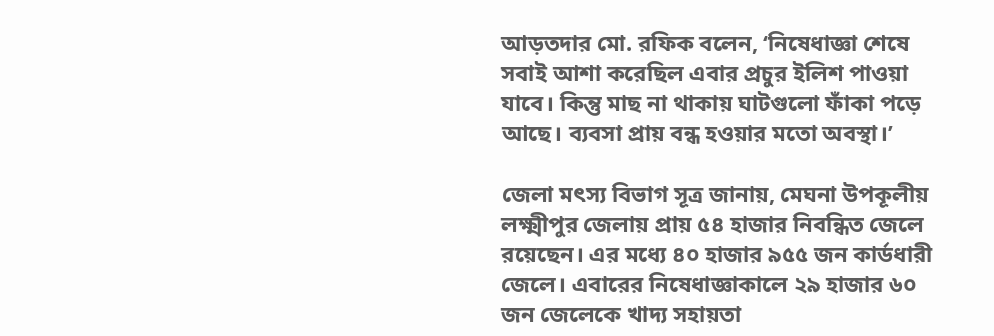আড়তদার মো. রফিক বলেন, ‘নিষেধাজ্ঞা শেষে সবাই আশা করেছিল এবার প্রচুর ইলিশ পাওয়া যাবে। কিন্তু মাছ না থাকায় ঘাটগুলো ফাঁকা পড়ে আছে। ব্যবসা প্রায় বন্ধ হওয়ার মতো অবস্থা।’

জেলা মৎস্য বিভাগ সূত্র জানায়, মেঘনা উপকূলীয় লক্ষ্মীপুর জেলায় প্রায় ৫৪ হাজার নিবন্ধিত জেলে রয়েছেন। এর মধ্যে ৪০ হাজার ৯৫৫ জন কার্ডধারী জেলে। এবারের নিষেধাজ্ঞাকালে ২৯ হাজার ৬০ জন জেলেকে খাদ্য সহায়তা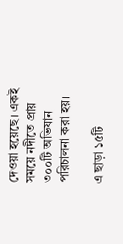দেওয়া হয়েছে। একই সময়ে নদীতে প্রায় ৩০০টি অভিযান পরিচালনা করা হয়।

এ ছাড়া ১৫টি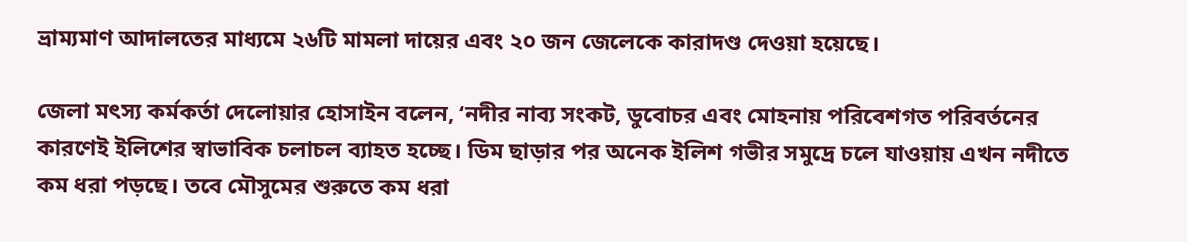ভ্রাম্যমাণ আদালতের মাধ্যমে ২৬টি মামলা দায়ের এবং ২০ জন জেলেকে কারাদণ্ড দেওয়া হয়েছে।

জেলা মৎস্য কর্মকর্তা দেলোয়ার হোসাইন বলেন, ‘নদীর নাব্য সংকট, ডুবোচর এবং মোহনায় পরিবেশগত পরিবর্তনের কারণেই ইলিশের স্বাভাবিক চলাচল ব্যাহত হচ্ছে। ডিম ছাড়ার পর অনেক ইলিশ গভীর সমুদ্রে চলে যাওয়ায় এখন নদীতে কম ধরা পড়ছে। তবে মৌসুমের শুরুতে কম ধরা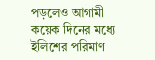পড়লেও আগামী কয়েক দিনের মধ্যে ইলিশের পরিমাণ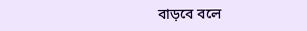বাড়বে বলে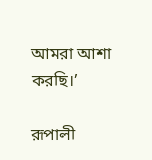আমরা আশা করছি।’

রূপালী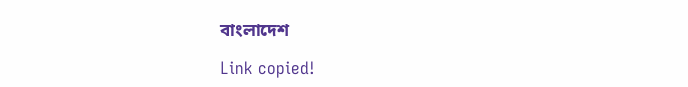বাংলাদেশ

Link copied!